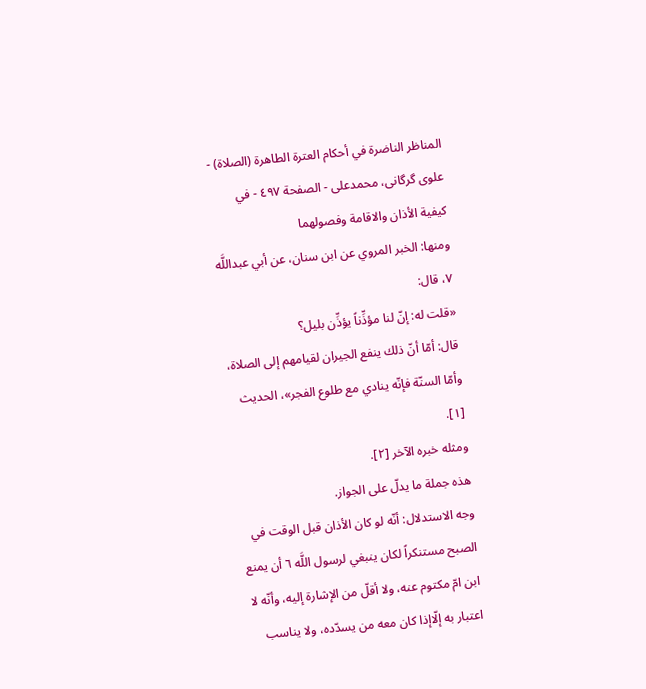المناظر الناضرة في أحکام العترة الطاهرة (الصلاة) - علوی گرگانی، محمدعلی - الصفحة ٤٩٧ - في كيفية الأذان والاقامة وفصولهما
ومنها: الخبر المروي عن ابن سنان، عن أبي عبداللَّه ٧، قال:
«قلت له: إنّ لنا مؤذِّناً يؤذِّن بليل؟
قال: أمّا أنّ ذلك ينفع الجيران لقيامهم إلى الصلاة، وأمّا السنّة فإنّه ينادي مع طلوع الفجر»، الحديث [١].
ومثله خبره الآخر [٢].
هذه جملة ما يدلّ على الجواز.
وجه الاستدلال: أنّه لو كان الأذان قبل الوقت في الصبح مستنكراً لكان ينبغي لرسول اللَّه ٦ أن يمنع ابن امّ مكتوم عنه، ولا أقلّ من الإشارة إليه، وأنّه لا اعتبار به إلّاإذا كان معه من يسدّده، ولا يناسب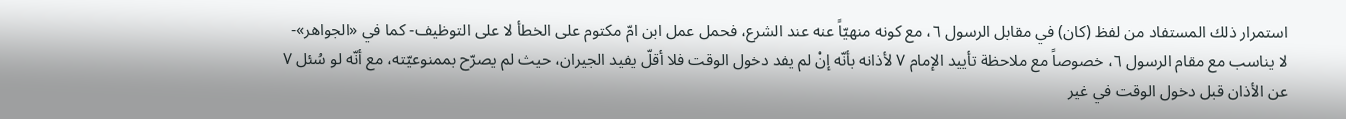استمرار ذلك المستفاد من لفظ (كان) في مقابل الرسول ٦، مع كونه منهيّاً عنه عند الشرع، فحمل عمل ابن امّ مكتوم على الخطأ لا على التوظيف- كما في «الجواهر»- لا يناسب مع مقام الرسول ٦، خصوصاً مع ملاحظة تأييد الإمام ٧ لأذانه بأنّه إنْ لم يفد دخول الوقت فلا أقلّ يفيد الجيران، حيث لم يصرّح بممنوعيّته، مع أنّه لو سُئل ٧ عن الأذان قبل دخول الوقت في غير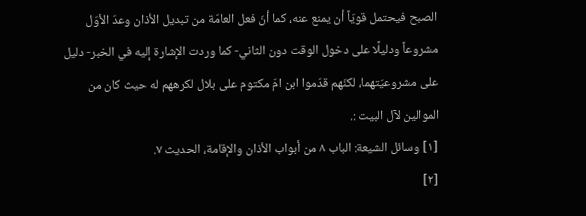الصبح فيحتمل قويّاً أن يمنع عنه، كما أنّ فعل العامّة من تبديل الأذان وعدّ الأوّل مشروعاً ودليلًا على دخول الوقت دون الثاني- كما وردت الإشارة إليه في الخبر- دليل على مشروعيّتهما، لكنّهم قدّموا ابن امّ مكتوم على بلال لكرههم له حيث كان من الموالين لآل البيت :.
[١] وسائل الشيعة: الباب ٨ من أبواب الأذان والإقامة، الحديث ٧.
[٢]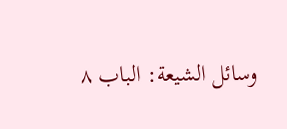وسائل الشيعة: الباب ٨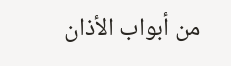من أبواب الأذان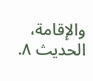والإقامة، الحديث ٨.